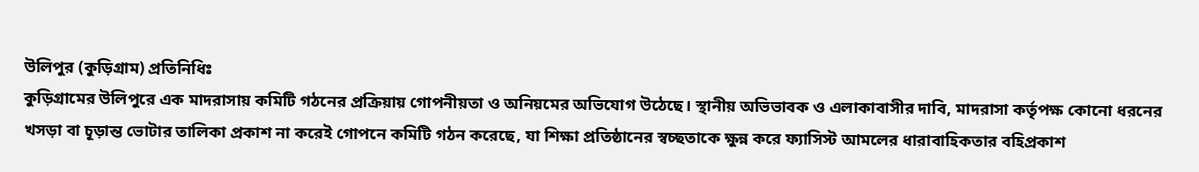উলিপুর (কুড়িগ্রাম) প্রতিনিধিঃ
কুড়িগ্রামের উলিপুরে এক মাদরাসায় কমিটি গঠনের প্রক্রিয়ায় গোপনীয়তা ও অনিয়মের অভিযোগ উঠেছে। স্থানীয় অভিভাবক ও এলাকাবাসীর দাবি, মাদরাসা কর্তৃপক্ষ কোনো ধরনের খসড়া বা চূড়ান্ত ভোটার তালিকা প্রকাশ না করেই গোপনে কমিটি গঠন করেছে, যা শিক্ষা প্রতিষ্ঠানের স্বচ্ছতাকে ক্ষুন্ন করে ফ্যাসিস্ট আমলের ধারাবাহিকতার বহিপ্রকাশ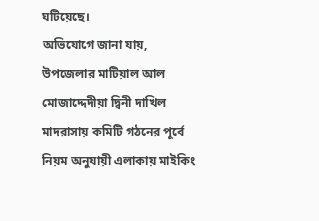ঘটিয়েছে।
অভিযোগে জানা যায়, উপজেলার মাটিয়াল আল মোজাদ্দেদীয়া দ্বিনী দাখিল মাদরাসায় কমিটি গঠনের পূর্বে নিয়ম অনুযায়ী এলাকায় মাইকিং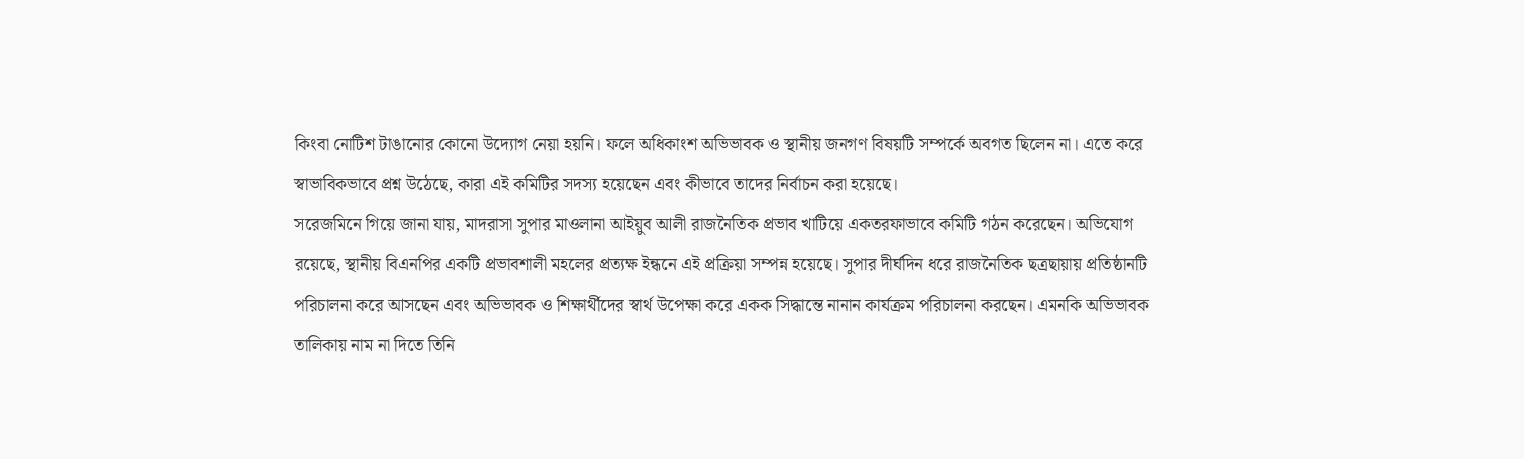কিংবা নোটিশ টাঙানোর কোনো উদ্যোগ নেয়া হয়নি। ফলে অধিকাংশ অভিভাবক ও স্থানীয় জনগণ বিষয়টি সম্পর্কে অবগত ছিলেন না। এতে করে স্বাভাবিকভাবে প্রশ্ন উঠেছে, কারা এই কমিটির সদস্য হয়েছেন এবং কীভাবে তাদের নির্বাচন করা হয়েছে।
সরেজমিনে গিয়ে জানা যায়, মাদরাসা সুপার মাওলানা আইয়ুব আলী রাজনৈতিক প্রভাব খাটিয়ে একতরফাভাবে কমিটি গঠন করেছেন। অভিযোগ রয়েছে, স্থানীয় বিএনপির একটি প্রভাবশালী মহলের প্রত্যক্ষ ইন্ধনে এই প্রক্রিয়া সম্পন্ন হয়েছে। সুপার দীর্ঘদিন ধরে রাজনৈতিক ছত্রছায়ায় প্রতিষ্ঠানটি পরিচালনা করে আসছেন এবং অভিভাবক ও শিক্ষার্থীদের স্বার্থ উপেক্ষা করে একক সিদ্ধান্তে নানান কার্যক্রম পরিচালনা করছেন। এমনকি অভিভাবক তালিকায় নাম না দিতে তিনি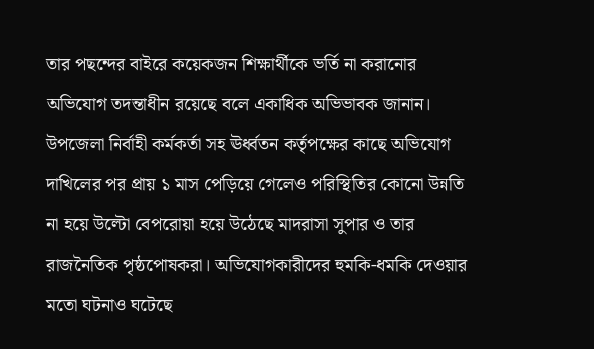তার পছন্দের বাইরে কয়েকজন শিক্ষার্থীকে ভর্তি না করানোর অভিযোগ তদন্তাধীন রয়েছে বলে একাধিক অভিভাবক জানান।
উপজেলা নির্বাহী কর্মকর্তা সহ ঊর্ধ্বতন কর্তৃপক্ষের কাছে অভিযোগ দাখিলের পর প্রায় ১ মাস পেড়িয়ে গেলেও পরিস্থিতির কোনো উন্নতি না হয়ে উল্টো বেপরোয়া হয়ে উঠেছে মাদরাসা সুপার ও তার রাজনৈতিক পৃষ্ঠপোষকরা। অভিযোগকারীদের হুমকি-ধমকি দেওয়ার মতো ঘটনাও ঘটেছে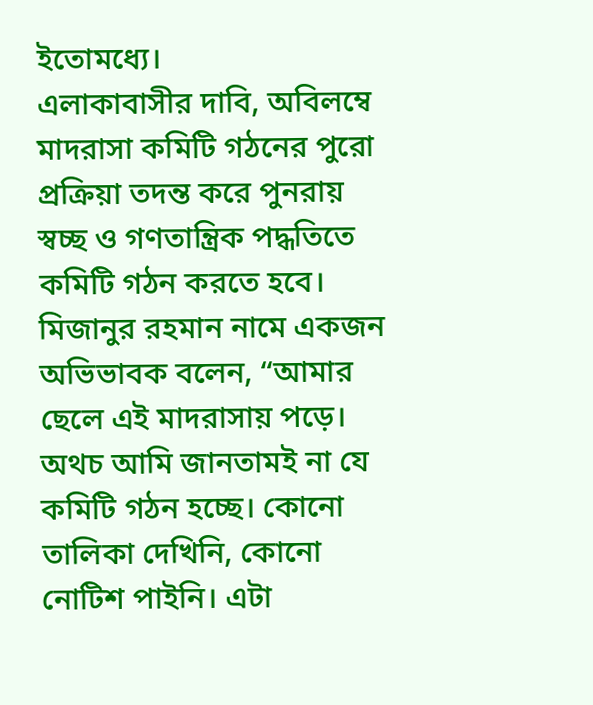ইতোমধ্যে।
এলাকাবাসীর দাবি, অবিলম্বে মাদরাসা কমিটি গঠনের পুরো প্রক্রিয়া তদন্ত করে পুনরায় স্বচ্ছ ও গণতান্ত্রিক পদ্ধতিতে কমিটি গঠন করতে হবে। মিজানুর রহমান নামে একজন অভিভাবক বলেন, “আমার ছেলে এই মাদরাসায় পড়ে। অথচ আমি জানতামই না যে কমিটি গঠন হচ্ছে। কোনো তালিকা দেখিনি, কোনো নোটিশ পাইনি। এটা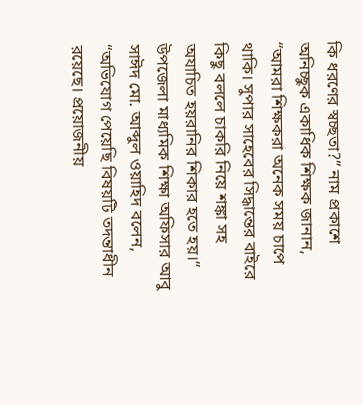কি ধরণের স্বচ্ছতা?” নাম প্রকাশে অনিচ্ছুক একাধিক শিক্ষক জানান, “আমরা শিক্ষকরা অনেক সময় চাপে থাকি। সুপার সাহেবের সিদ্ধান্তের বাইরে কিছু বললে চাকরি নিয়ে শঙ্কা সহ অযাচিত হয়রানির শিকার হতে হয়।”
উপজেলা মাধ্যমিক শিক্ষা অফিসার আবু সাঈদ মো. আব্দুল ওয়াহিদ বলেন, “অভিযোগ পেয়েছি বিষয়টি তদন্তাধীন রয়েছে। প্রয়োজনীয়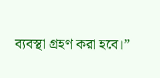ব্যবস্থা গ্রহণ করা হবে।”